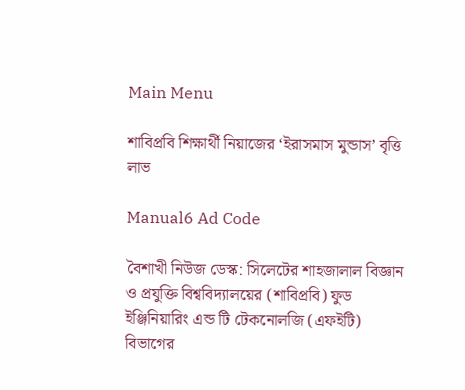Main Menu

শাবিপ্রবি শিক্ষার্থী নিয়াজের ‘ইরাসমাস মুন্ডাস’ বৃত্তি লাভ

Manual6 Ad Code

বৈশাখী নিউজ ডেস্ক: সিলেটের শাহজালাল বিজ্ঞান ও প্রযুক্তি বিশ্ববিদ্যালয়ের (শাবিপ্রবি) ফুড ইঞ্জিনিয়ারিং এন্ড টি টেকনোলজি (এফইটি) বিভাগের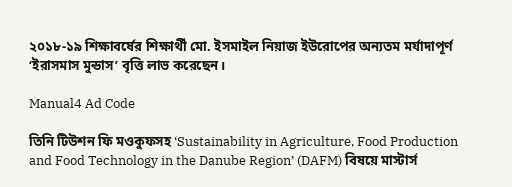২০১৮-১৯ শিক্ষাবর্ষের শিক্ষার্থী মো. ইসমাইল নিয়াজ ইউরোপের অন্যতম মর্যাদাপূর্ণ ‘ইরাসমাস মুন্ডাস’ বৃত্তি লাভ করেছেন।

Manual4 Ad Code

তিনি টিউশন ফি মওকুফসহ ‘Sustainability in Agriculture, Food Production and Food Technology in the Danube Region’ (DAFM) বিষয়ে মাস্টার্স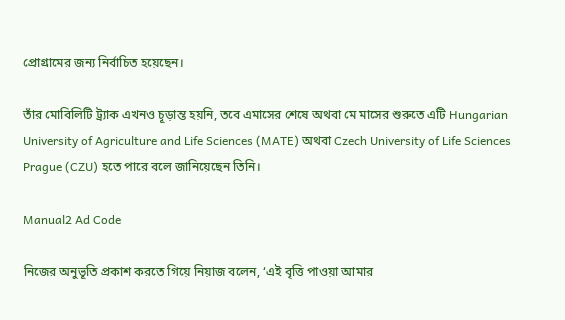প্রোগ্রামের জন্য নির্বাচিত হয়েছেন।

তাঁর মোবিলিটি ট্র্যাক এখনও চূড়ান্ত হয়নি, তবে এমাসের শেষে অথবা মে মাসের শুরুতে এটি Hungarian University of Agriculture and Life Sciences (MATE) অথবা Czech University of Life Sciences Prague (CZU) হতে পারে বলে জানিয়েছেন তিনি।

Manual2 Ad Code

নিজের অনুভূতি প্রকাশ করতে গিয়ে নিয়াজ বলেন, ‘এই বৃত্তি পাওয়া আমার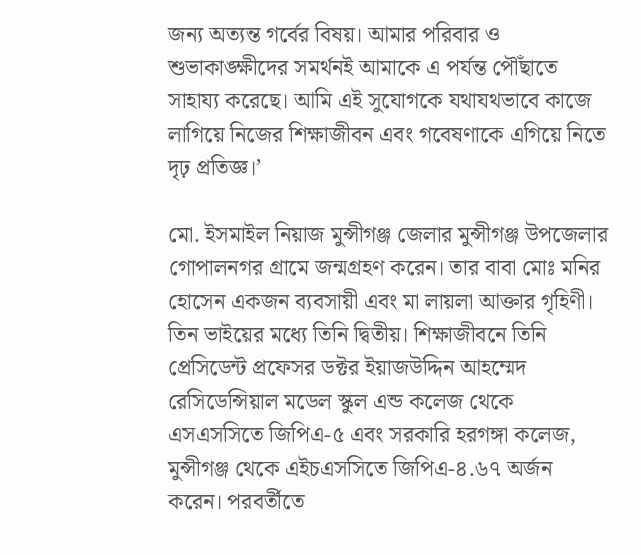জন্য অত্যন্ত গর্বের বিষয়। আমার পরিবার ও শুভাকাঙ্ক্ষীদের সমর্থনই আমাকে এ পর্যন্ত পৌঁছাতে সাহায্য করেছে। আমি এই সুযোগকে যথাযথভাবে কাজে লাগিয়ে নিজের শিক্ষাজীবন এবং গবেষণাকে এগিয়ে নিতে দৃঢ় প্রতিজ্ঞ।’

মো. ইসমাইল নিয়াজ মুন্সীগঞ্জ জেলার মুন্সীগঞ্জ উপজেলার গোপালনগর গ্রামে জন্মগ্রহণ করেন। তার বাবা মোঃ মনির হোসেন একজন ব্যবসায়ী এবং মা লায়লা আক্তার গৃহিণী। তিন ভাইয়ের মধ্যে তিনি দ্বিতীয়। শিক্ষাজীবনে তিনি প্রেসিডেন্ট প্রফেসর ডক্টর ইয়াজউদ্দিন আহম্মেদ রেসিডেন্সিয়াল মডেল স্কুল এন্ড কলেজ থেকে এসএসসিতে জিপিএ-৫ এবং সরকারি হরগঙ্গা কলেজ, মুন্সীগঞ্জ থেকে এইচএসসিতে জিপিএ-৪.৬৭ অর্জন করেন। পরবর্তীতে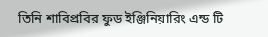তিনি শাবিপ্রবির ফুড ইঞ্জিনিয়ারিং এন্ড টি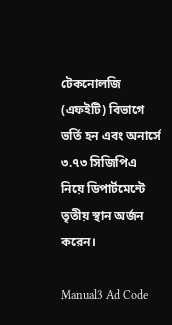টেকনোলজি (এফইটি) বিভাগে ভর্তি হন এবং অনার্সে ৩.৭৩ সিজিপিএ নিয়ে ডিপার্টমেন্টে তৃতীয় স্থান অর্জন করেন।

Manual3 Ad Code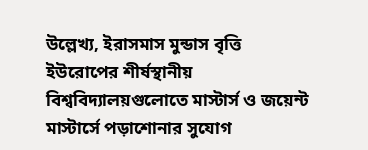উল্লেখ্য, ইরাসমাস মুন্ডাস বৃত্তি ইউরোপের শীর্ষস্থানীয় বিশ্ববিদ্যালয়গুলোতে মাস্টার্স ও জয়েন্ট মাস্টার্সে পড়াশোনার সুযোগ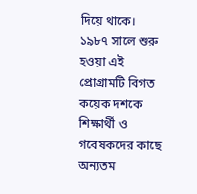দিয়ে থাকে। ১৯৮৭ সালে শুরু হওয়া এই প্রোগ্রামটি বিগত কয়েক দশকে শিক্ষার্থী ও গবেষকদের কাছে অন্যতম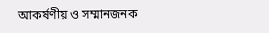আকর্ষণীয় ও সম্মানজনক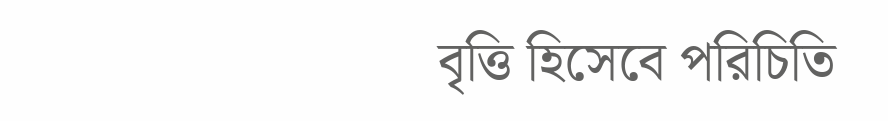বৃত্তি হিসেবে পরিচিতি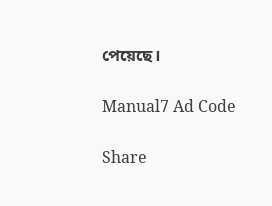পেয়েছে।

Manual7 Ad Code

Share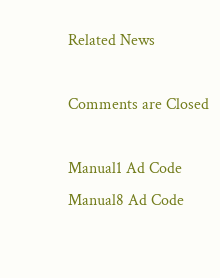Related News

Comments are Closed

Manual1 Ad Code
Manual8 Ad Code